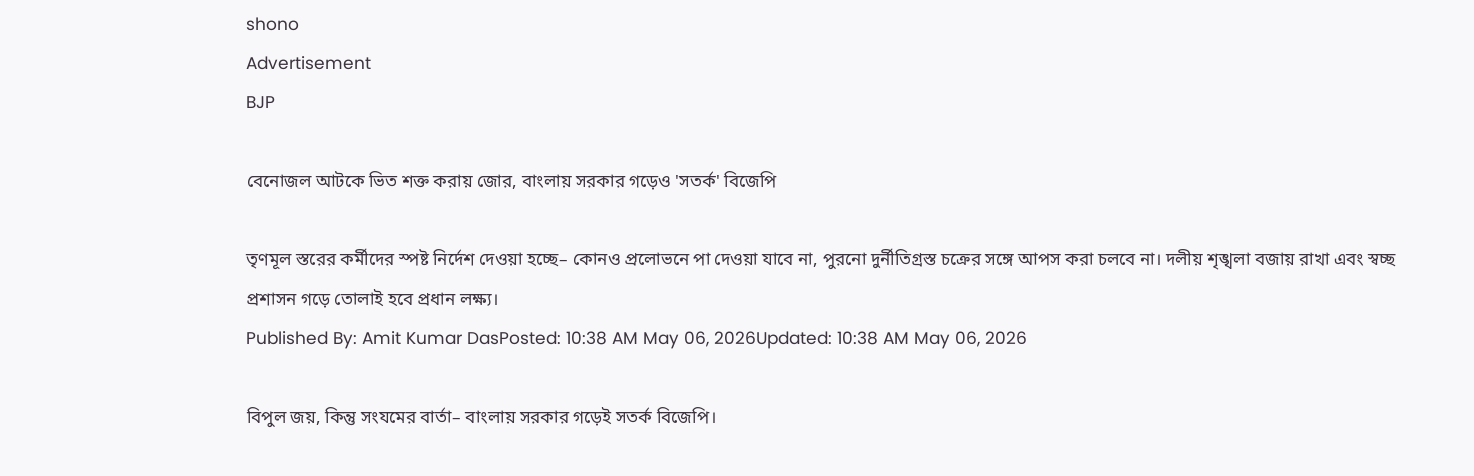shono
Advertisement
BJP

বেনোজল আটকে ভিত শক্ত করায় জোর, বাংলায় সরকার গড়েও 'সতর্ক' বিজেপি

তৃণমূল স্তরের কর্মীদের স্পষ্ট নির্দেশ দেওয়া হচ্ছে– কোনও প্রলোভনে পা দেওয়া যাবে না, পুরনো দুর্নীতিগ্রস্ত চক্রের সঙ্গে আপস করা চলবে না। দলীয় শৃঙ্খলা বজায় রাখা এবং স্বচ্ছ প্রশাসন গড়ে তোলাই হবে প্রধান লক্ষ্য।
Published By: Amit Kumar DasPosted: 10:38 AM May 06, 2026Updated: 10:38 AM May 06, 2026

বিপুল জয়, কিন্তু সংযমের বার্তা– বাংলায় সরকার গড়েই সতর্ক বিজেপি।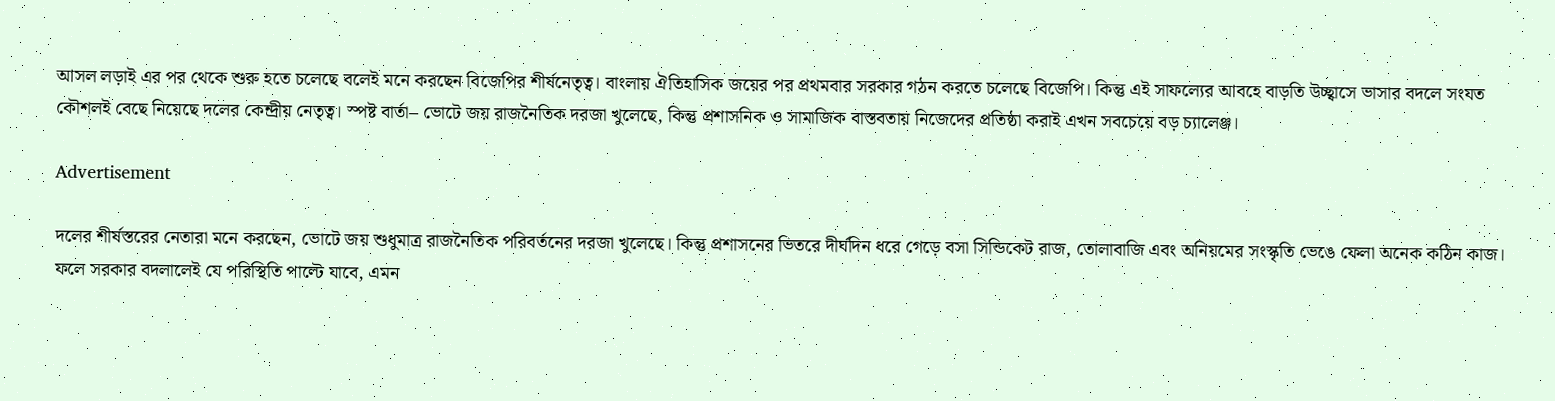আসল লড়াই এর পর থেকে শুরু হতে চলেছে বলেই মনে করছেন বিজেপির শীর্ষনেতৃত্ব। বাংলায় ঐতিহাসিক জয়ের পর প্রথমবার সরকার গঠন করতে চলেছে বিজেপি। কিন্তু এই সাফল্যের আবহে বাড়তি উচ্ছ্বাসে ভাসার বদলে সংযত কৌশলই বেছে নিয়েছে দলের কেন্দ্রীয় নেতৃত্ব। স্পষ্ট বার্তা– ভোটে জয় রাজনৈতিক দরজা খুলেছে, কিন্তু প্রশাসনিক ও সামাজিক বাস্তবতায় নিজেদের প্রতিষ্ঠা করাই এখন সবচেয়ে বড় চ্যালেঞ্জ।

Advertisement

দলের শীর্ষস্তরের নেতারা মনে করছেন, ভোটে জয় শুধুমাত্র রাজনৈতিক পরিবর্তনের দরজা খুলেছে। কিন্তু প্রশাসনের ভিতরে দীর্ঘদিন ধরে গেড়ে বসা সিন্ডিকেট রাজ, তোলাবাজি এবং অনিয়মের সংস্কৃতি ভেঙে ফেলা অনেক কঠিন কাজ। ফলে সরকার বদলালেই যে পরিস্থিতি পাল্টে যাবে, এমন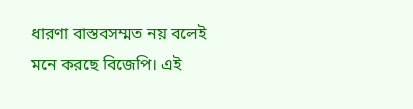ধারণা বাস্তবসম্মত নয় বলেই মনে করছে বিজেপি। এই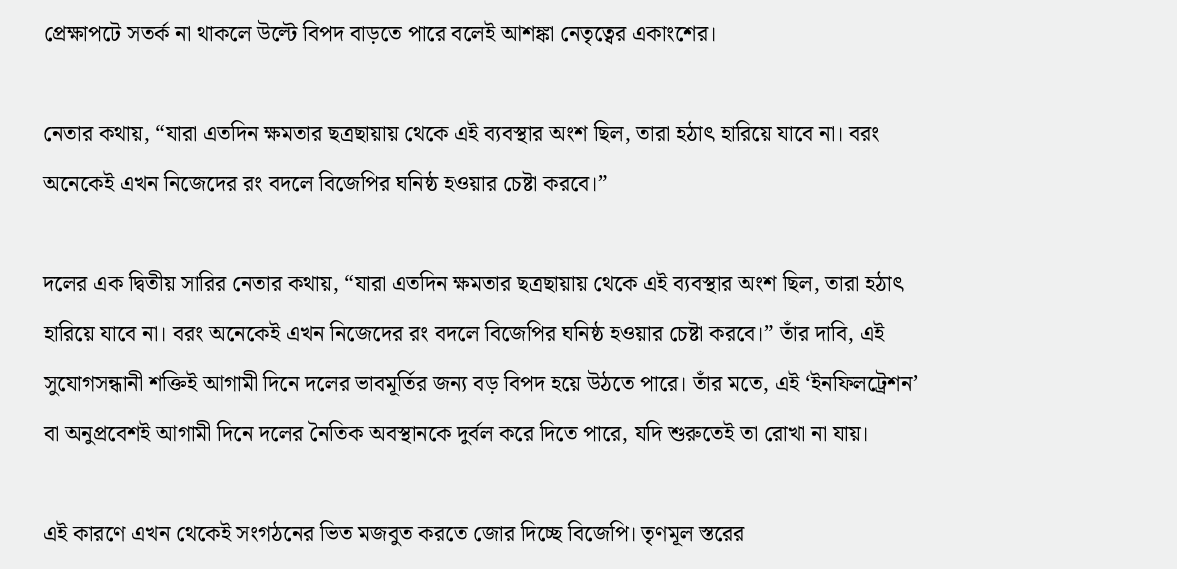প্রেক্ষাপটে সতর্ক না থাকলে উল্টে বিপদ বাড়তে পারে বলেই আশঙ্কা নেতৃত্বের একাংশের।

নেতার কথায়, “যারা এতদিন ক্ষমতার ছত্রছায়ায় থেকে এই ব্যবস্থার অংশ ছিল, তারা হঠাৎ হারিয়ে যাবে না। বরং অনেকেই এখন নিজেদের রং বদলে বিজেপির ঘনিষ্ঠ হওয়ার চেষ্টা করবে।”

দলের এক দ্বিতীয় সারির নেতার কথায়, “যারা এতদিন ক্ষমতার ছত্রছায়ায় থেকে এই ব্যবস্থার অংশ ছিল, তারা হঠাৎ হারিয়ে যাবে না। বরং অনেকেই এখন নিজেদের রং বদলে বিজেপির ঘনিষ্ঠ হওয়ার চেষ্টা করবে।” তাঁর দাবি, এই সুযোগসন্ধানী শক্তিই আগামী দিনে দলের ভাবমূর্তির জন্য বড় বিপদ হয়ে উঠতে পারে। তাঁর মতে, এই ‘ইনফিলট্রেশন’ বা অনুপ্রবেশই আগামী দিনে দলের নৈতিক অবস্থানকে দুর্বল করে দিতে পারে, যদি শুরুতেই তা রোখা না যায়।

এই কারণে এখন থেকেই সংগঠনের ভিত মজবুত করতে জোর দিচ্ছে বিজেপি। তৃণমূল স্তরের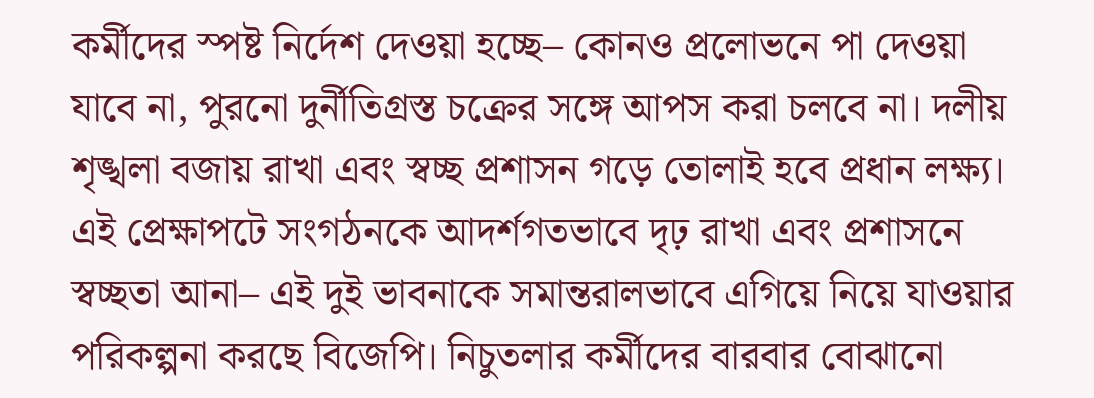কর্মীদের স্পষ্ট নির্দেশ দেওয়া হচ্ছে– কোনও প্রলোভনে পা দেওয়া যাবে না, পুরনো দুর্নীতিগ্রস্ত চক্রের সঙ্গে আপস করা চলবে না। দলীয় শৃঙ্খলা বজায় রাখা এবং স্বচ্ছ প্রশাসন গড়ে তোলাই হবে প্রধান লক্ষ্য। এই প্রেক্ষাপটে সংগঠনকে আদর্শগতভাবে দৃঢ় রাখা এবং প্রশাসনে স্বচ্ছতা আনা– এই দুই ভাবনাকে সমান্তরালভাবে এগিয়ে নিয়ে যাওয়ার পরিকল্পনা করছে বিজেপি। নিচুতলার কর্মীদের বারবার বোঝানো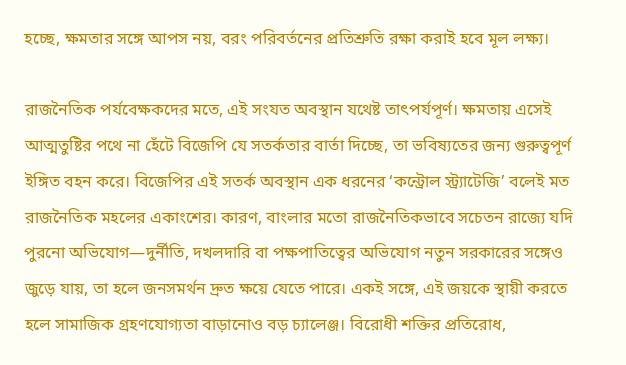হচ্ছে, ক্ষমতার সঙ্গে আপস নয়, বরং পরিবর্তনের প্রতিশ্রুতি রক্ষা করাই হবে মূল লক্ষ্য।

রাজনৈতিক পর্যবেক্ষকদের মতে, এই সংযত অবস্থান যথেষ্ট তাৎপর্যপূর্ণ। ক্ষমতায় এসেই আত্মতুষ্টির পথে না হেঁটে বিজেপি যে সতর্কতার বার্তা দিচ্ছে, তা ভবিষ্যতের জন্য গুরুত্বপূর্ণ ইঙ্গিত বহন করে। বিজেপির এই সতর্ক অবস্থান এক ধরনের ‘কন্ট্রোল স্ট্র্যাটেজি’ বলেই মত রাজনৈতিক মহলের একাংশের। কারণ, বাংলার মতো রাজনৈতিকভাবে সচেতন রাজ্যে যদি পুরনো অভিযোগ—দুর্নীতি, দখলদারি বা পক্ষপাতিত্বের অভিযোগ নতুন সরকারের সঙ্গেও জুড়ে যায়, তা হলে জনসমর্থন দ্রুত ক্ষয়ে যেতে পারে। একই সঙ্গে, এই জয়কে স্থায়ী করতে হলে সামাজিক গ্রহণযোগ্যতা বাড়ানোও বড় চ্যালেঞ্জ। বিরোধী শক্তির প্রতিরোধ,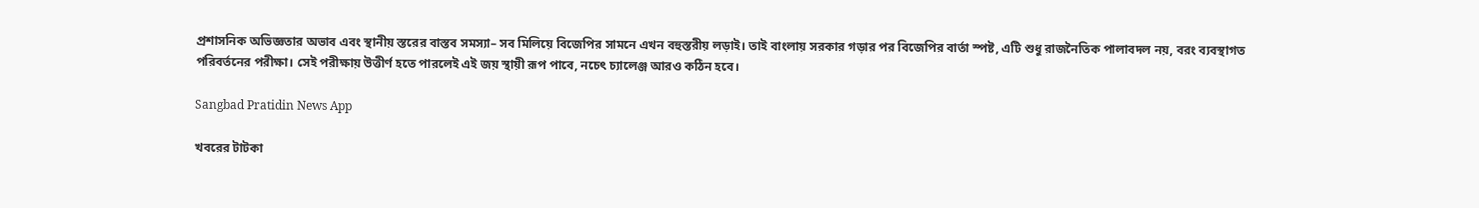প্রশাসনিক অভিজ্ঞতার অভাব এবং স্থানীয় স্তরের বাস্তব সমস্যা– সব মিলিয়ে বিজেপির সামনে এখন বহুস্তরীয় লড়াই। তাই বাংলায় সরকার গড়ার পর বিজেপির বার্তা স্পষ্ট, এটি শুধু রাজনৈতিক পালাবদল নয়, বরং ব্যবস্থাগত পরিবর্তনের পরীক্ষা। সেই পরীক্ষায় উত্তীর্ণ হতে পারলেই এই জয় স্থায়ী রূপ পাবে, নচেৎ চ্যালেঞ্জ আরও কঠিন হবে।

Sangbad Pratidin News App

খবরের টাটকা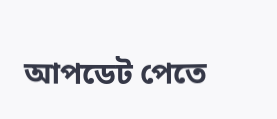আপডেট পেতে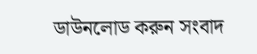ডাউনলোড করুন সংবাদ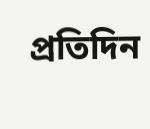প্রতিদিন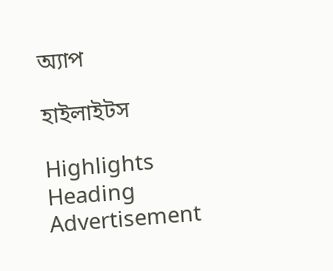অ্যাপ

হাইলাইটস

Highlights Heading
Advertisement